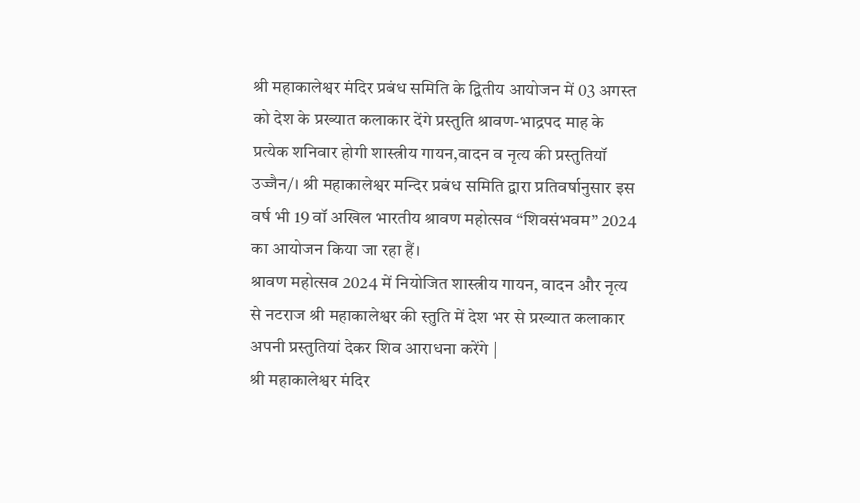श्री महाकालेश्वर मंदिर प्रबंध समिति के द्वितीय आयोजन में 03 अगस्त को देश के प्रख्यात कलाकार देंगे प्रस्तुति श्रावण-भाद्रपद माह के प्रत्येक शनिवार होगी शास्त्रीय गायन,वादन व नृत्य की प्रस्तुतियॉ
उज्जैन/। श्री महाकालेश्वर मन्दिर प्रबंध समिति द्वारा प्रतिवर्षानुसार इस वर्ष भी 19 वॉ अखिल भारतीय श्रावण महोत्सव “शिवसंभवम” 2024 का आयोजन किया जा रहा हैं।
श्रावण महोत्सव 2024 में नियोजित शास्त्रीय गायन, वादन और नृत्य से नटराज श्री महाकालेश्वर की स्तुति में देश भर से प्रख्यात कलाकार अपनी प्रस्तुतियां देकर शिव आराधना करेंगे |
श्री महाकालेश्वर मंदिर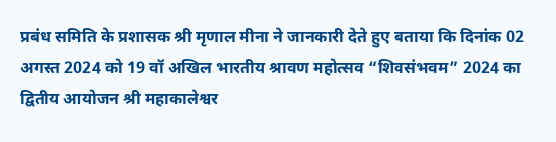प्रबंध समिति के प्रशासक श्री मृणाल मीना ने जानकारी देते हुए बताया कि दिनांक 02 अगस्त 2024 को 19 वॉ अखिल भारतीय श्रावण महोत्सव “शिवसंभवम” 2024 का द्वितीय आयोजन श्री महाकालेश्वर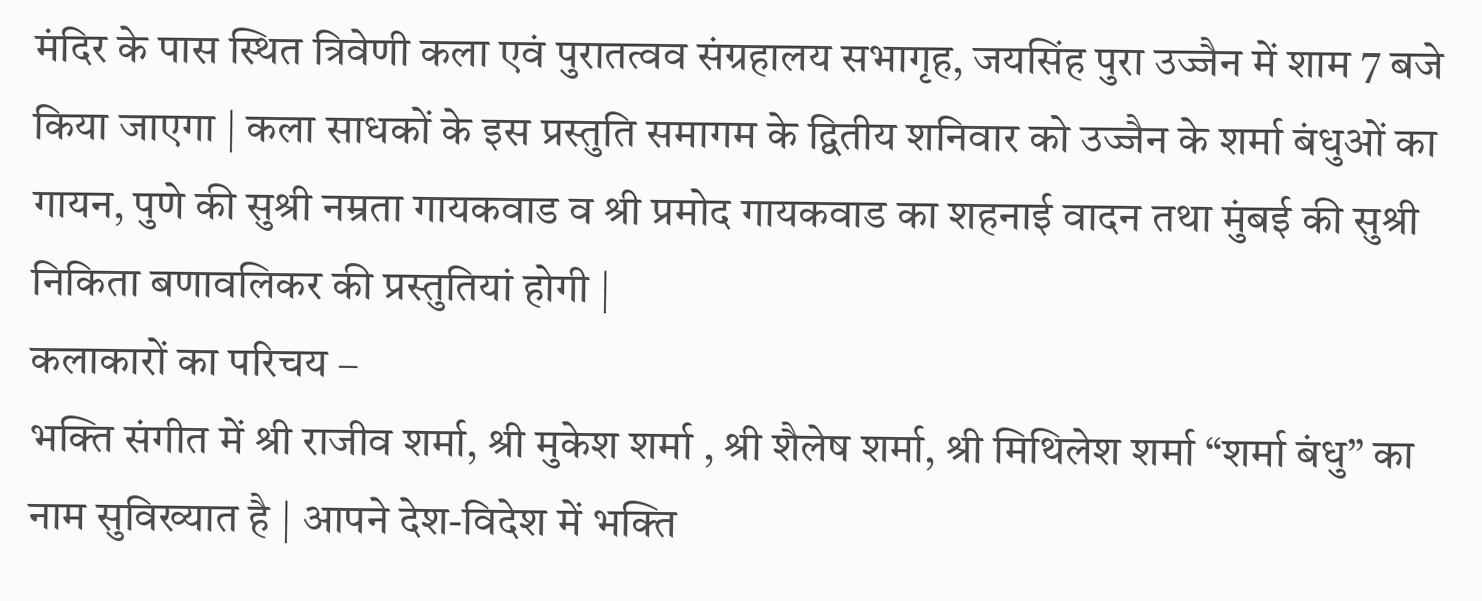मंदिर के पास स्थित त्रिवेणी कला एवं पुरातत्वव संग्रहालय सभागृह, जयसिंह पुरा उज्जैन में शाम 7 बजे किया जाएगा | कला साधकों के इस प्रस्तुति समागम के द्वितीय शनिवार को उज्जैन के शर्मा बंधुओं का गायन, पुणे की सुश्री नम्रता गायकवाड व श्री प्रमोद गायकवाड का शहनाई वादन तथा मुंबई की सुश्री निकिता बणावलिकर की प्रस्तुतियां होगी |
कलाकारों का परिचय –
भक्ति संगीत में श्री राजीव शर्मा, श्री मुकेश शर्मा , श्री शैलेष शर्मा, श्री मिथिलेश शर्मा “शर्मा बंधु” का नाम सुविख्यात है | आपने देश-विदेश में भक्ति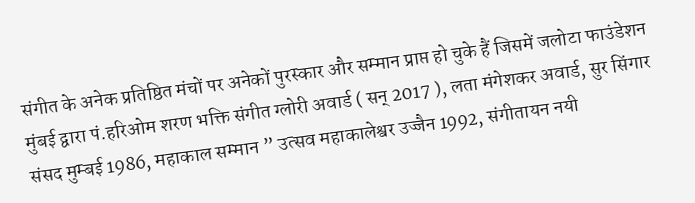संगीत के अनेक प्रतिष्ठित मंचों पर अनेकों पुरस्कार और सम्मान प्राप्त हो चुके हैं जिसमें जलोटा फाउंडेशन मुंबई द्वारा पं.हरिओम शरण भक्ति संगीत ग्लोरी अवार्ड ( सन् 2017 ), लता मंगेशकर अवार्ड, सुर सिंगार संसद मुम्बई 1986, महाकाल सम्मान ” उत्सव महाकालेश्वर उज्जैन 1992, संगीतायन नयी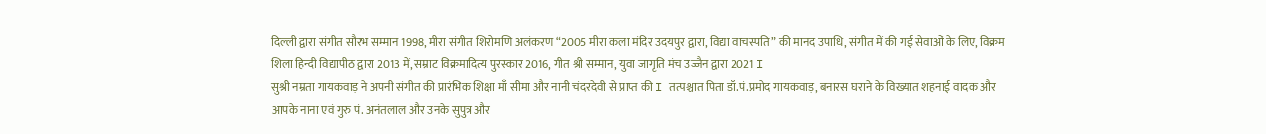दिल्ली द्वारा संगीत सौरभ सम्मान 1998, मीरा संगीत शिरोमणि अलंकरण “2005 मीरा कला मंदिर उदयपुर द्वारा, विद्या वाचस्पति” की मानद उपाधि, संगीत में की गई सेवाओं के लिए, विक्रम शिला हिन्दी विद्यापीठ द्वारा 2013 में, सम्राट विक्रमादित्य पुरस्कार 2016, गीत श्री सम्मान, युवा जागृति मंच उज्जैन द्वारा 2021 I
सुश्री नम्रता गायकवाड़ ने अपनी संगीत की प्रारंभिक शिक्षा माँ सीमा और नानी चंदरदेवी से प्राप्त की I तत्पश्चात पिता डॉ.पं.प्रमोद गायकवाड़, बनारस घराने के विख्यात शहनाई वादक और आपके नाना एवं गुरु पं. अनंतलाल और उनके सुपुत्र और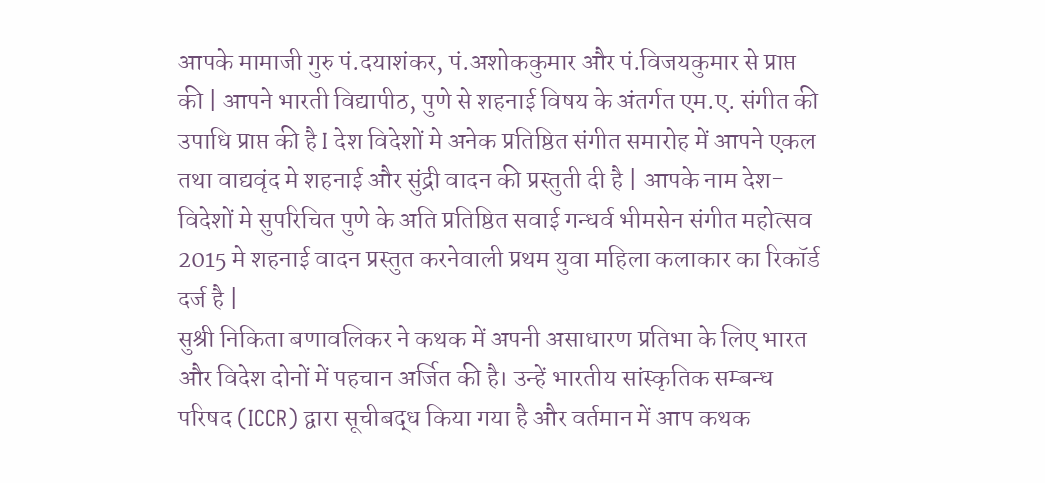आपके मामाजी गुरु पं.दयाशंकर, पं.अशोककुमार और पं.विजयकुमार से प्राप्त की | आपने भारती विद्यापीठ, पुणे से शहनाई विषय के अंतर्गत एम.ए. संगीत की उपाधि प्राप्त की है I देश विदेशों मे अनेक प्रतिष्ठित संगीत समारोह में आपने एकल तथा वाद्यवृंद मे शहनाई और सुंद्री वादन की प्रस्तुती दी है | आपके नाम देश-विदेशों मे सुपरिचित पुणे के अति प्रतिष्ठित सवाई गन्धर्व भीमसेन संगीत महोत्सव 2015 मे शहनाई वादन प्रस्तुत करनेवाली प्रथम युवा महिला कलाकार का रिकॉर्ड दर्ज है |
सुश्री निकिता बणावलिकर ने कथक में अपनी असाधारण प्रतिभा के लिए भारत और विदेश दोनों में पहचान अर्जित की है। उन्हें भारतीय सांस्कृतिक सम्बन्ध परिषद (ICCR) द्वारा सूचीबद्ध किया गया है और वर्तमान में आप कथक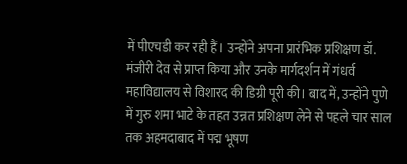में पीएचडी कर रही हैं। उन्होंने अपना प्रारंभिक प्रशिक्षण डॉ. मंजीरी देव से प्राप्त किया और उनके मार्गदर्शन में गंधर्व महाविद्यालय से विशारद की डिग्री पूरी की। बाद में, उन्होंने पुणे में गुरु शमा भाटे के तहत उन्नत प्रशिक्षण लेने से पहले चार साल तक अहमदाबाद में पद्म भूषण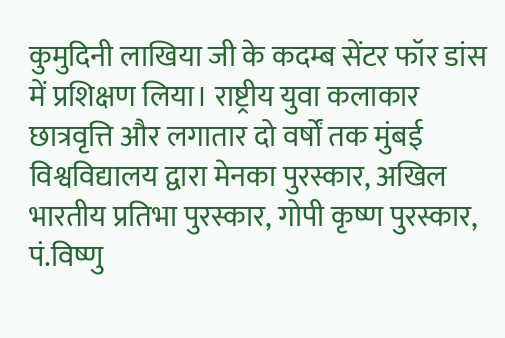कुमुदिनी लाखिया जी के कदम्ब सेंटर फॉर डांस में प्रशिक्षण लिया। राष्ट्रीय युवा कलाकार छात्रवृत्ति और लगातार दो वर्षों तक मुंबई विश्वविद्यालय द्वारा मेनका पुरस्कार, अखिल भारतीय प्रतिभा पुरस्कार, गोपी कृष्ण पुरस्कार, पं.विष्णु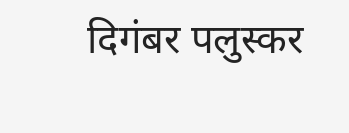दिगंबर पलुस्कर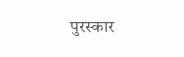पुरस्कार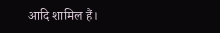आदि शामिल हैं।